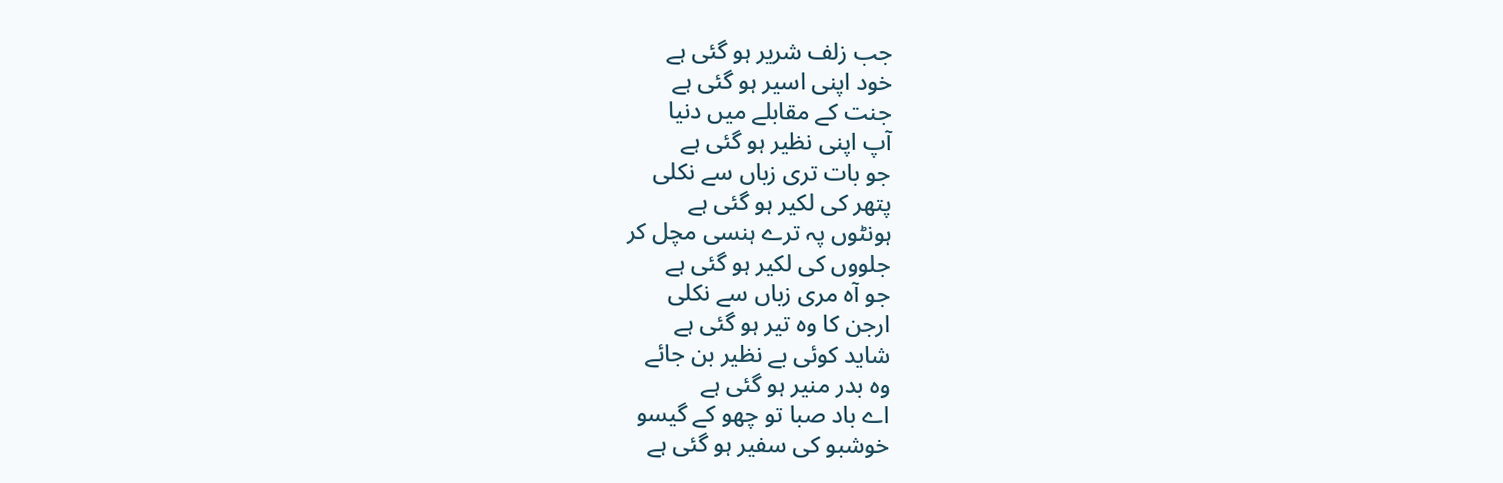جب زلف شریر ہو گئی ہے
خود اپنی اسیر ہو گئی ہے
جنت کے مقابلے میں دنیا
آپ اپنی نظیر ہو گئی ہے
جو بات تری زباں سے نکلی
پتھر کی لکیر ہو گئی ہے
ہونٹوں پہ ترے ہنسی مچل کر
جلووں کی لکیر ہو گئی ہے
جو آہ مری زباں سے نکلی
ارجن کا وہ تیر ہو گئی ہے
شاید کوئی بے نظیر بن جائے
وہ بدر منیر ہو گئی ہے
اے باد صبا تو چھو کے گیسو
خوشبو کی سفیر ہو گئی ہے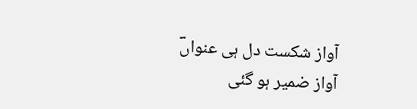آواز شکست دل ہی عنواںؔ
آواز ضمیر ہو گئی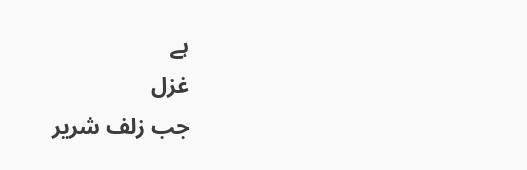ہے
غزل
جب زلف شریر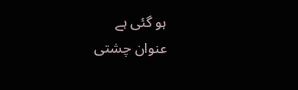ہو گئی ہے
عنوان چشتی